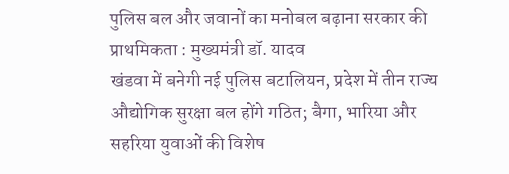पुलिस बल और जवानों का मनोबल बढ़ाना सरकार की प्राथमिकता : मुख्यमंत्री डॉ. यादव
खंडवा में बनेगी नई पुलिस बटालियन, प्रदेश में तीन राज्य औद्योगिक सुरक्षा बल होंगे गठित; बैगा, भारिया और सहरिया युवाओं की विशेष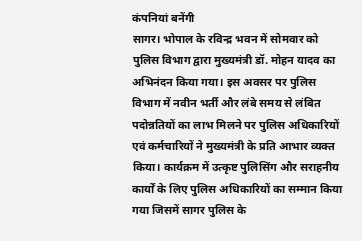कंपनियां बनेंगी
सागर। भोपाल के रविन्द्र भवन में सोमवार को पुलिस विभाग द्वारा मुख्यमंत्री डॉ. मोहन यादव का अभिनंदन किया गया। इस अवसर पर पुलिस विभाग में नवीन भर्ती और लंबे समय से लंबित पदोन्नतियों का लाभ मिलने पर पुलिस अधिकारियों एवं कर्मचारियों ने मुख्यमंत्री के प्रति आभार व्यक्त किया। कार्यक्रम में उत्कृष्ट पुलिसिंग और सराहनीय कार्यों के लिए पुलिस अधिकारियों का सम्मान किया गया जिसमें सागर पुलिस के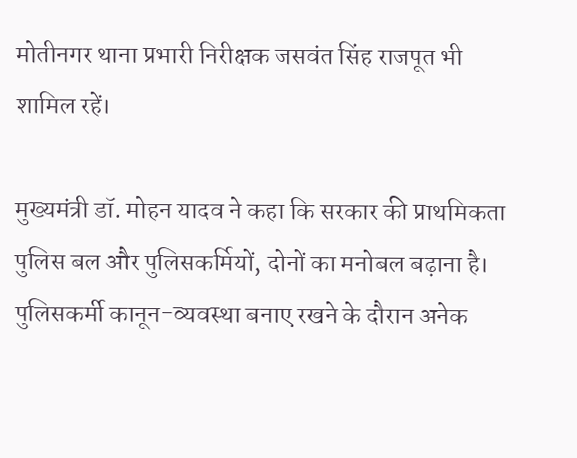मोतीनगर थाना प्रभारी निरीक्षक जसवंत सिंह राजपूत भी शामिल रहें।

मुख्यमंत्री डॉ. मोहन यादव ने कहा कि सरकार की प्राथमिकता पुलिस बल और पुलिसकर्मियों, दोनों का मनोबल बढ़ाना है। पुलिसकर्मी कानून-व्यवस्था बनाए रखने के दौरान अनेक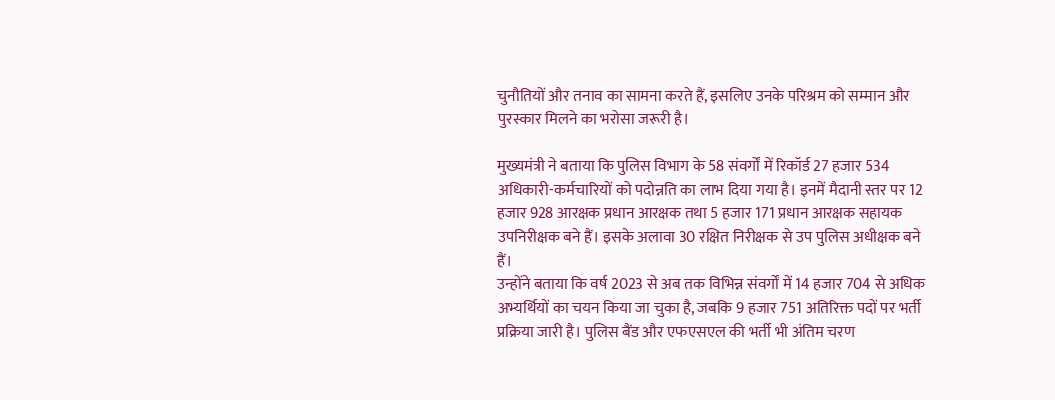चुनौतियों और तनाव का सामना करते हैं, इसलिए उनके परिश्रम को सम्मान और पुरस्कार मिलने का भरोसा जरूरी है।

मुख्यमंत्री ने बताया कि पुलिस विभाग के 58 संवर्गों में रिकॉर्ड 27 हजार 534 अधिकारी-कर्मचारियों को पदोन्नति का लाभ दिया गया है। इनमें मैदानी स्तर पर 12 हजार 928 आरक्षक प्रधान आरक्षक तथा 5 हजार 171 प्रधान आरक्षक सहायक उपनिरीक्षक बने हैं। इसके अलावा 30 रक्षित निरीक्षक से उप पुलिस अधीक्षक बने हैं।
उन्होंने बताया कि वर्ष 2023 से अब तक विभिन्न संवर्गों में 14 हजार 704 से अधिक अभ्यर्थियों का चयन किया जा चुका है, जबकि 9 हजार 751 अतिरिक्त पदों पर भर्ती प्रक्रिया जारी है। पुलिस बैंड और एफएसएल की भर्ती भी अंतिम चरण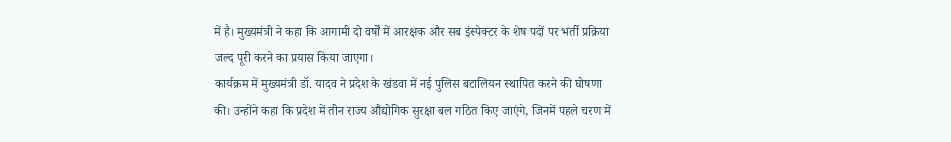में है। मुख्यमंत्री ने कहा कि आगामी दो वर्षों में आरक्षक और सब इंस्पेक्टर के शेष पदों पर भर्ती प्रक्रिया जल्द पूरी करने का प्रयास किया जाएगा।
कार्यक्रम में मुख्यमंत्री डॉ. यादव ने प्रदेश के खंडवा में नई पुलिस बटालियन स्थापित करने की घोषणा की। उन्होंने कहा कि प्रदेश में तीन राज्य औद्योगिक सुरक्षा बल गठित किए जाएंगे, जिनमें पहले चरण में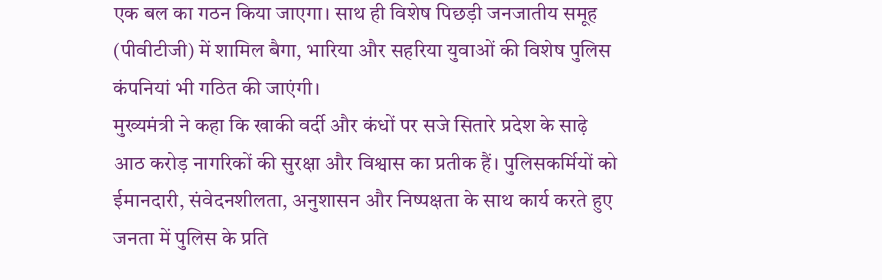एक बल का गठन किया जाएगा। साथ ही विशेष पिछड़ी जनजातीय समूह (पीवीटीजी) में शामिल बैगा, भारिया और सहरिया युवाओं की विशेष पुलिस कंपनियां भी गठित की जाएंगी।
मुख्यमंत्री ने कहा कि खाकी वर्दी और कंधों पर सजे सितारे प्रदेश के साढ़े आठ करोड़ नागरिकों की सुरक्षा और विश्वास का प्रतीक हैं। पुलिसकर्मियों को ईमानदारी, संवेदनशीलता, अनुशासन और निष्पक्षता के साथ कार्य करते हुए जनता में पुलिस के प्रति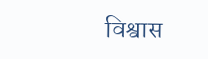विश्वास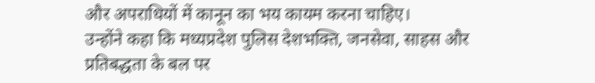और अपराधियों में कानून का भय कायम करना चाहिए।
उन्होंने कहा कि मध्यप्रदेश पुलिस देशभक्ति, जनसेवा, साहस और प्रतिबद्धता के बल पर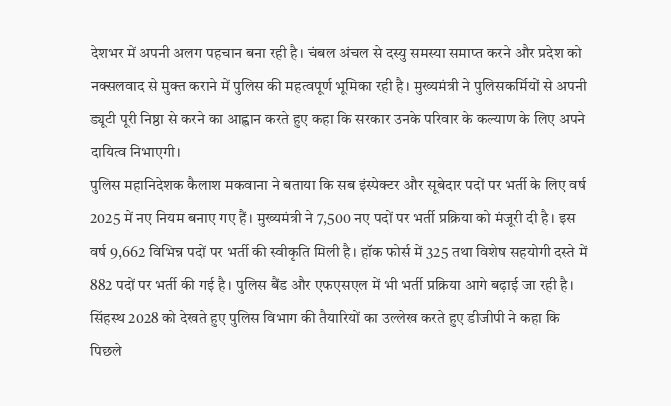देशभर में अपनी अलग पहचान बना रही है। चंबल अंचल से दस्यु समस्या समाप्त करने और प्रदेश को नक्सलवाद से मुक्त कराने में पुलिस की महत्वपूर्ण भूमिका रही है। मुख्यमंत्री ने पुलिसकर्मियों से अपनी ड्यूटी पूरी निष्ठा से करने का आह्वान करते हुए कहा कि सरकार उनके परिवार के कल्याण के लिए अपने दायित्व निभाएगी।
पुलिस महानिदेशक कैलाश मकवाना ने बताया कि सब इंस्पेक्टर और सूबेदार पदों पर भर्ती के लिए वर्ष 2025 में नए नियम बनाए गए हैं। मुख्यमंत्री ने 7,500 नए पदों पर भर्ती प्रक्रिया को मंजूरी दी है। इस वर्ष 9,662 विभिन्न पदों पर भर्ती की स्वीकृति मिली है। हॉक फोर्स में 325 तथा विशेष सहयोगी दस्ते में 882 पदों पर भर्ती की गई है। पुलिस बैंड और एफएसएल में भी भर्ती प्रक्रिया आगे बढ़ाई जा रही है।
सिंहस्थ 2028 को देखते हुए पुलिस विभाग की तैयारियों का उल्लेख करते हुए डीजीपी ने कहा कि पिछले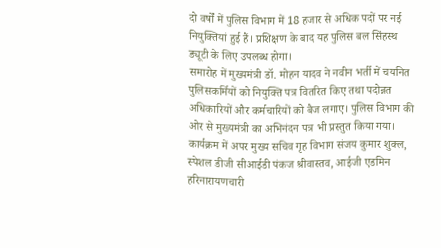दो वर्षों में पुलिस विभाग में 18 हजार से अधिक पदों पर नई नियुक्तियां हुई हैं। प्रशिक्षण के बाद यह पुलिस बल सिंहस्थ ड्यूटी के लिए उपलब्ध होगा।
समारोह में मुख्यमंत्री डॉ. मोहन यादव ने नवीन भर्ती में चयनित पुलिसकर्मियों को नियुक्ति पत्र वितरित किए तथा पदोन्नत अधिकारियों और कर्मचारियों को बैज लगाए। पुलिस विभाग की ओर से मुख्यमंत्री का अभिनंदन पत्र भी प्रस्तुत किया गया।
कार्यक्रम में अपर मुख्य सचिव गृह विभाग संजय कुमार शुक्ल, स्पेशल डीजी सीआईडी पंकज श्रीवास्तव, आईजी एडमिन हरिनारायणचारी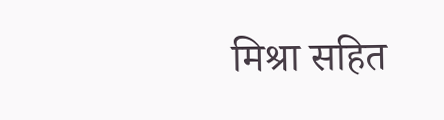मिश्रा सहित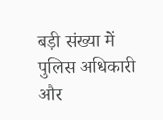बड़ी संख्या में पुलिस अधिकारी और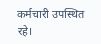कर्मचारी उपस्थित रहे।